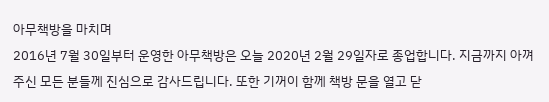아무책방을 마치며
2016년 7월 30일부터 운영한 아무책방은 오늘 2020년 2월 29일자로 종업합니다. 지금까지 아껴주신 모든 분들께 진심으로 감사드립니다. 또한 기꺼이 함께 책방 문을 열고 닫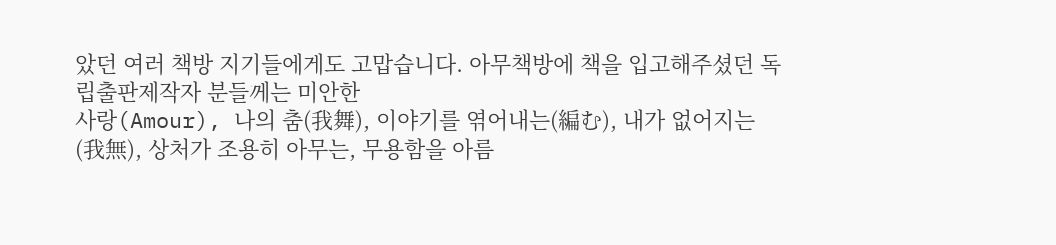았던 여러 책방 지기들에게도 고맙습니다. 아무책방에 책을 입고해주셨던 독립출판제작자 분들께는 미안한
사랑(Amour), 나의 춤(我舞), 이야기를 엮어내는(編む), 내가 없어지는(我無), 상처가 조용히 아무는, 무용함을 아름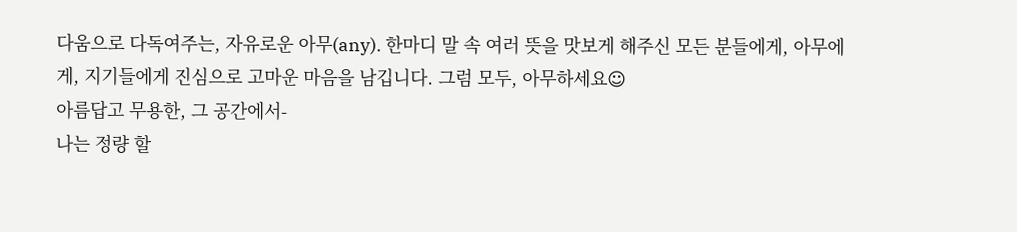다움으로 다독여주는, 자유로운 아무(any). 한마디 말 속 여러 뜻을 맛보게 해주신 모든 분들에게, 아무에게, 지기들에게 진심으로 고마운 마음을 남깁니다. 그럼 모두, 아무하세요☺
아름답고 무용한, 그 공간에서-
나는 정량 할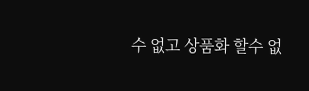수 없고 상품화 할수 없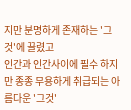지만 분명하게 존재하는 '그것'에 끌렸고
인간과 인간사이에 필수 하지만 종종 무용하게 취급되는 아름다운 '그것'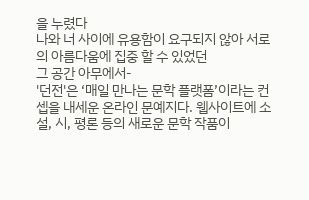을 누렸다
나와 너 사이에 유용함이 요구되지 않아 서로의 아름다움에 집중 할 수 있었던
그 공간 아무에서-
'던전'은 ‘매일 만나는 문학 플랫폼’이라는 컨셉을 내세운 온라인 문예지다. 웹사이트에 소설, 시, 평론 등의 새로운 문학 작품이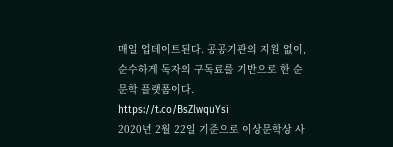매일 업데이트된다. 공공기관의 지원 없이, 순수하게 독자의 구독료를 기반으로 한 순문학 플랫폼이다.
https://t.co/BsZlwquYsi
2020년 2월 22일 기준으로 이상문학상 사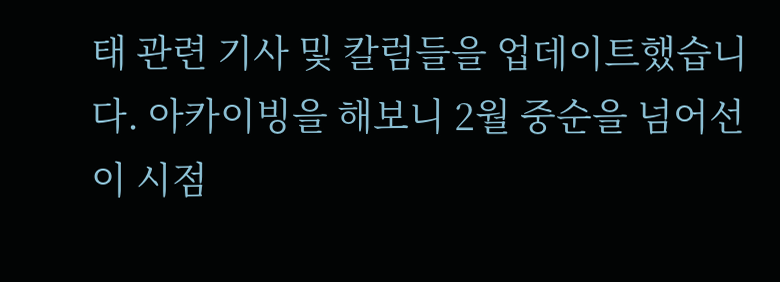태 관련 기사 및 칼럼들을 업데이트했습니다. 아카이빙을 해보니 2월 중순을 넘어선 이 시점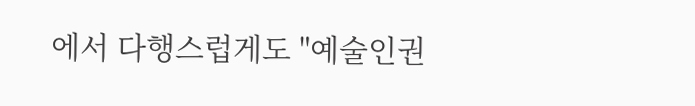에서 다행스럽게도 "예술인권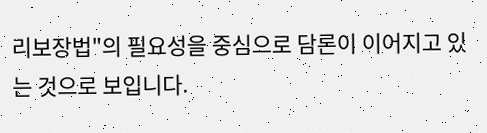리보장법"의 필요성을 중심으로 담론이 이어지고 있는 것으로 보입니다.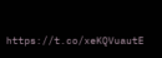https://t.co/xeKQVuautE